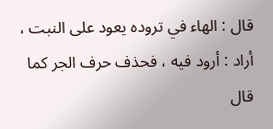قال : الهاء في تروده يعود على النبت ، أراد : أرود فيه ، فحذف حرف الجر كما قال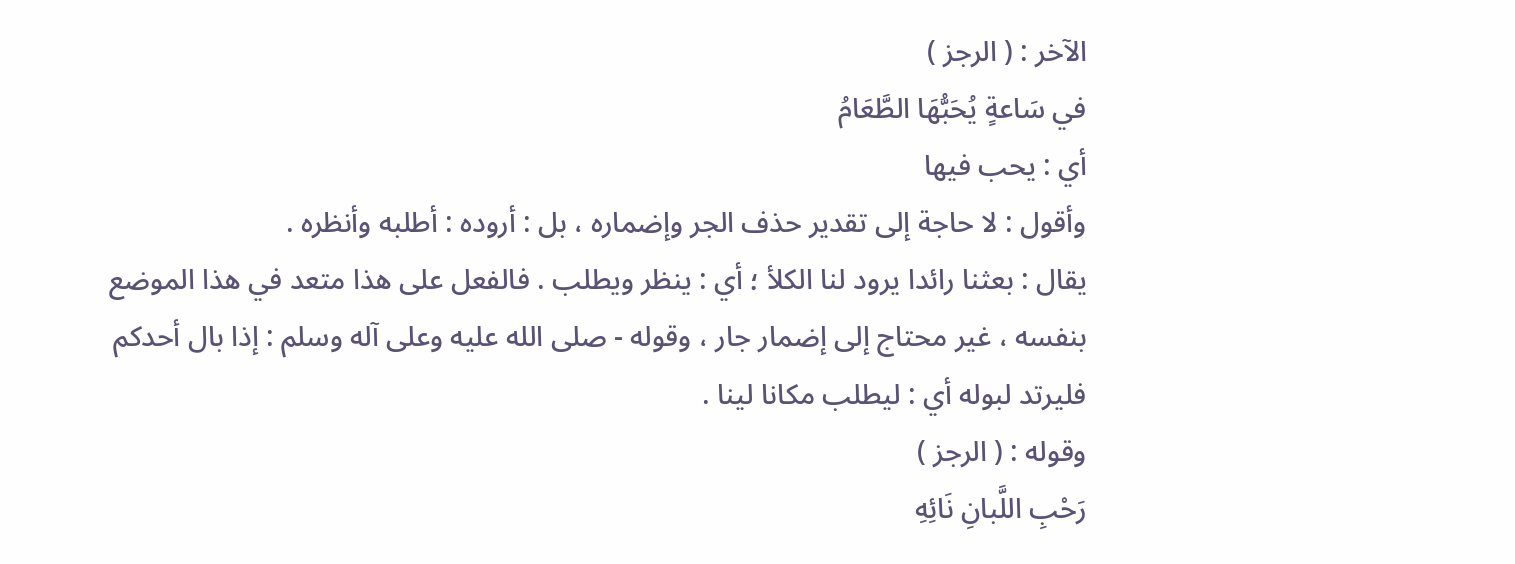الآخر : ( الرجز )
في سَاعةٍ يُحَبُّهَا الطَّعَامُ
أي : يحب فيها
وأقول : لا حاجة إلى تقدير حذف الجر وإضماره ، بل : أروده : أطلبه وأنظره .
يقال : بعثنا رائدا يرود لنا الكلأ ؛ أي : ينظر ويطلب . فالفعل على هذا متعد في هذا الموضع بنفسه ، غير محتاج إلى إضمار جار ، وقوله - صلى الله عليه وعلى آله وسلم : إذا بال أحدكم فليرتد لبوله أي : ليطلب مكانا لينا .
وقوله : ( الرجز )
رَحْبِ اللَّبانِ نَائِهِ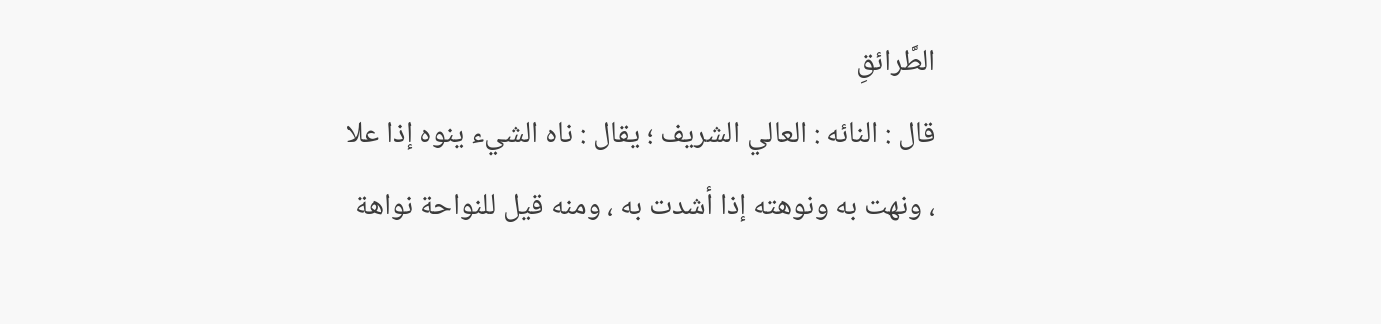الطَّرائقِ
قال : النائه : العالي الشريف ؛ يقال : ناه الشيء ينوه إذا علا ، ونهت به ونوهته إذا أشدت به ، ومنه قيل للنواحة نواهة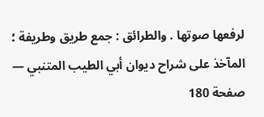لرفعها صوتها . والطرائق : جمع طريق وطريفة ؛
المآخذ على شراح ديوان أبي الطيب المتنبي — صفحة 180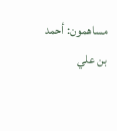مساهمون: أحمد بن علي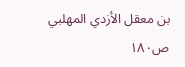بن معقل الأزدي المهلبي
ص١٨٠